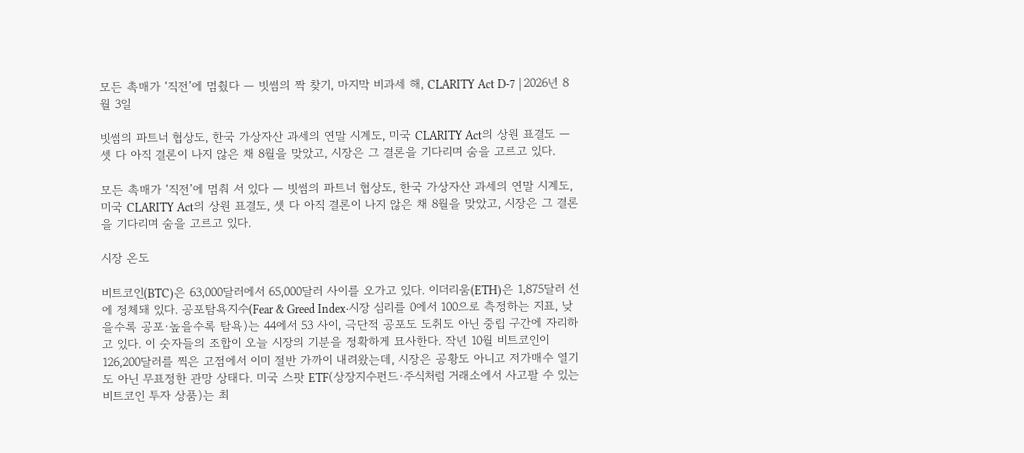모든 촉매가 ‘직전’에 멈췄다 — 빗썸의 짝 찾기, 마지막 비과세 해, CLARITY Act D-7 | 2026년 8월 3일

빗썸의 파트너 협상도, 한국 가상자산 과세의 연말 시계도, 미국 CLARITY Act의 상원 표결도 — 셋 다 아직 결론이 나지 않은 채 8월을 맞았고, 시장은 그 결론을 기다리며 숨을 고르고 있다.

모든 촉매가 ‘직전’에 멈춰 서 있다 — 빗썸의 파트너 협상도, 한국 가상자산 과세의 연말 시계도, 미국 CLARITY Act의 상원 표결도, 셋 다 아직 결론이 나지 않은 채 8월을 맞았고, 시장은 그 결론을 기다리며 숨을 고르고 있다.

시장 온도

비트코인(BTC)은 63,000달러에서 65,000달러 사이를 오가고 있다. 이더리움(ETH)은 1,875달러 선에 정체돼 있다. 공포탐욕지수(Fear & Greed Index·시장 심리를 0에서 100으로 측정하는 지표, 낮을수록 공포·높을수록 탐욕)는 44에서 53 사이, 극단적 공포도 도취도 아닌 중립 구간에 자리하고 있다. 이 숫자들의 조합이 오늘 시장의 기분을 정확하게 묘사한다. 작년 10월 비트코인이 126,200달러를 찍은 고점에서 이미 절반 가까이 내려왔는데, 시장은 공황도 아니고 저가매수 열기도 아닌 무표정한 관망 상태다. 미국 스팟 ETF(상장지수펀드·주식처럼 거래소에서 사고팔 수 있는 비트코인 투자 상품)는 최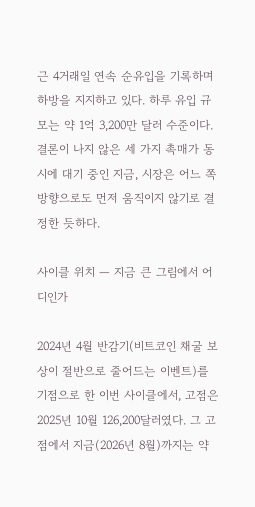근 4거래일 연속 순유입을 기록하며 하방을 지지하고 있다. 하루 유입 규모는 약 1억 3,200만 달러 수준이다. 결론이 나지 않은 세 가지 촉매가 동시에 대기 중인 지금, 시장은 어느 쪽 방향으로도 먼저 움직이지 않기로 결정한 듯하다.

사이클 위치 — 지금 큰 그림에서 어디인가

2024년 4월 반감기(비트코인 채굴 보상이 절반으로 줄어드는 이벤트)를 기점으로 한 이번 사이클에서, 고점은 2025년 10월 126,200달러였다. 그 고점에서 지금(2026년 8월)까지는 약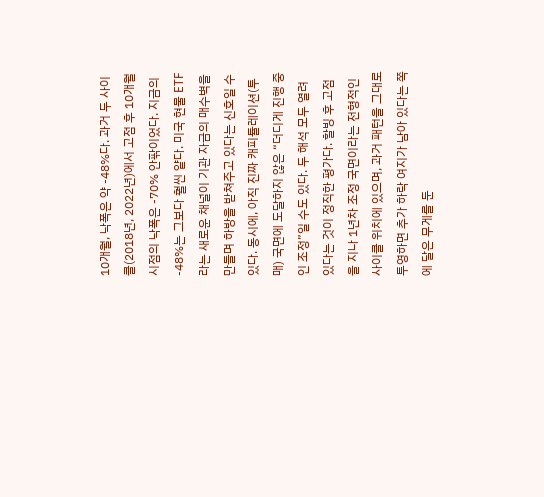10개월, 낙폭은 약 -48%다. 과거 두 사이클(2018년, 2022년)에서 고점 후 10개월 시점의 낙폭은 -70% 안팎이었다. 지금의 -48%는 그보다 훨씬 얕다. 미국 현물 ETF라는 새로운 채널이 기관 자금의 매수벽을 만들며 하방을 받쳐주고 있다는 신호일 수 있다. 동시에, 아직 진짜 캐피튤레이션(투매) 국면에 도달하지 않은 “더디게 진행 중인 조정”일 수도 있다. 두 해석 모두 열려 있다는 것이 정직한 평가다. 할빙 후 고점을 지나 1년차 조정 국면이라는 전형적인 사이클 위치에 있으며, 과거 패턴을 그대로 투영하면 추가 하락 여지가 남아 있다는 쪽에 달은 무게를 둔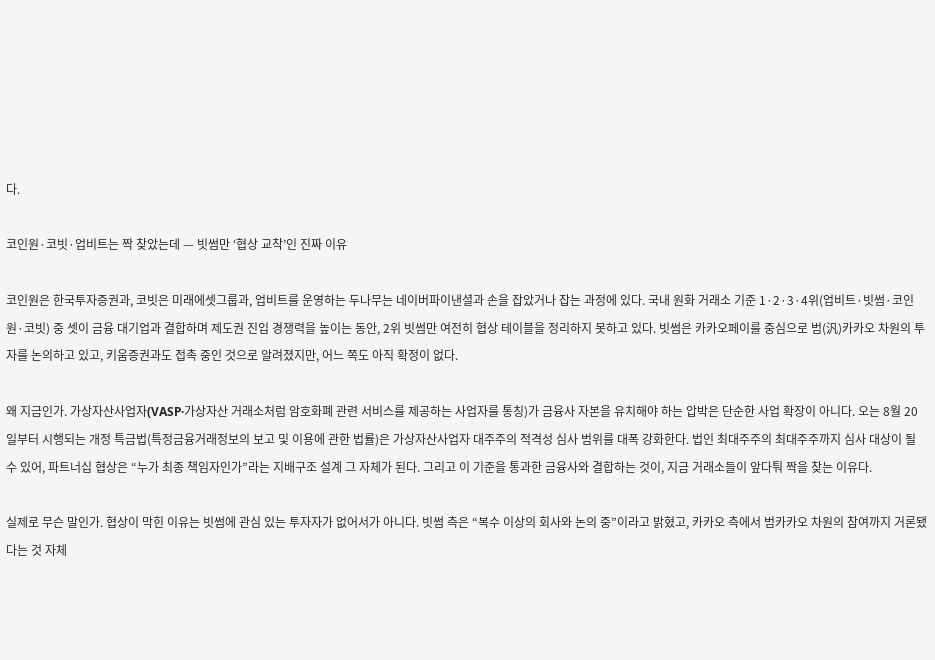다.

코인원·코빗·업비트는 짝 찾았는데 — 빗썸만 ‘협상 교착’인 진짜 이유

코인원은 한국투자증권과, 코빗은 미래에셋그룹과, 업비트를 운영하는 두나무는 네이버파이낸셜과 손을 잡았거나 잡는 과정에 있다. 국내 원화 거래소 기준 1·2·3·4위(업비트·빗썸·코인원·코빗) 중 셋이 금융 대기업과 결합하며 제도권 진입 경쟁력을 높이는 동안, 2위 빗썸만 여전히 협상 테이블을 정리하지 못하고 있다. 빗썸은 카카오페이를 중심으로 범(汎)카카오 차원의 투자를 논의하고 있고, 키움증권과도 접촉 중인 것으로 알려졌지만, 어느 쪽도 아직 확정이 없다.

왜 지금인가. 가상자산사업자(VASP·가상자산 거래소처럼 암호화폐 관련 서비스를 제공하는 사업자를 통칭)가 금융사 자본을 유치해야 하는 압박은 단순한 사업 확장이 아니다. 오는 8월 20일부터 시행되는 개정 특금법(특정금융거래정보의 보고 및 이용에 관한 법률)은 가상자산사업자 대주주의 적격성 심사 범위를 대폭 강화한다. 법인 최대주주의 최대주주까지 심사 대상이 될 수 있어, 파트너십 협상은 “누가 최종 책임자인가”라는 지배구조 설계 그 자체가 된다. 그리고 이 기준을 통과한 금융사와 결합하는 것이, 지금 거래소들이 앞다퉈 짝을 찾는 이유다.

실제로 무슨 말인가. 협상이 막힌 이유는 빗썸에 관심 있는 투자자가 없어서가 아니다. 빗썸 측은 “복수 이상의 회사와 논의 중”이라고 밝혔고, 카카오 측에서 범카카오 차원의 참여까지 거론됐다는 것 자체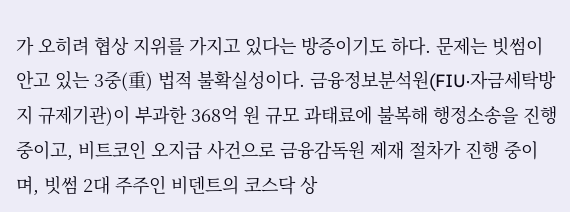가 오히려 협상 지위를 가지고 있다는 방증이기도 하다. 문제는 빗썸이 안고 있는 3중(重) 법적 불확실성이다. 금융정보분석원(FIU·자금세탁방지 규제기관)이 부과한 368억 원 규모 과태료에 불복해 행정소송을 진행 중이고, 비트코인 오지급 사건으로 금융감독원 제재 절차가 진행 중이며, 빗썸 2대 주주인 비덴트의 코스닥 상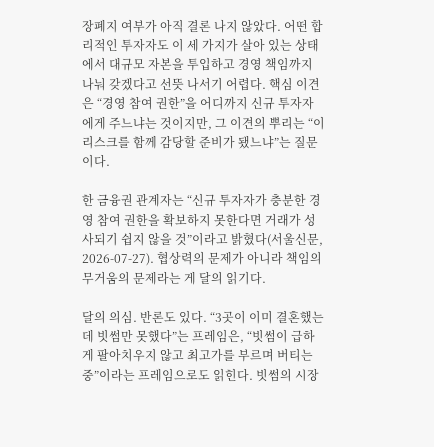장폐지 여부가 아직 결론 나지 않았다. 어떤 합리적인 투자자도 이 세 가지가 살아 있는 상태에서 대규모 자본을 투입하고 경영 책임까지 나눠 갖겠다고 선뜻 나서기 어렵다. 핵심 이견은 “경영 참여 권한”을 어디까지 신규 투자자에게 주느냐는 것이지만, 그 이견의 뿌리는 “이 리스크를 함께 감당할 준비가 됐느냐”는 질문이다.

한 금융권 관계자는 “신규 투자자가 충분한 경영 참여 권한을 확보하지 못한다면 거래가 성사되기 쉽지 않을 것”이라고 밝혔다(서울신문, 2026-07-27). 협상력의 문제가 아니라 책임의 무거움의 문제라는 게 달의 읽기다.

달의 의심. 반론도 있다. “3곳이 이미 결혼했는데 빗썸만 못했다”는 프레임은, “빗썸이 급하게 팔아치우지 않고 최고가를 부르며 버티는 중”이라는 프레임으로도 읽힌다. 빗썸의 시장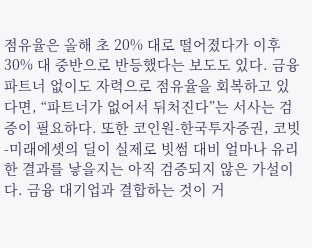점유율은 올해 초 20% 대로 떨어졌다가 이후 30% 대 중반으로 반등했다는 보도도 있다. 금융 파트너 없이도 자력으로 점유율을 회복하고 있다면, “파트너가 없어서 뒤처진다”는 서사는 검증이 필요하다. 또한 코인원-한국투자증권, 코빗-미래에셋의 딜이 실제로 빗썸 대비 얼마나 유리한 결과를 낳을지는 아직 검증되지 않은 가설이다. 금융 대기업과 결합하는 것이 거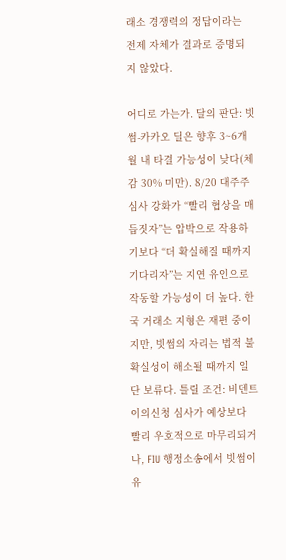래소 경쟁력의 정답이라는 전제 자체가 결과로 증명되지 않았다.

어디로 가는가. 달의 판단: 빗썸-카카오 딜은 향후 3~6개월 내 타결 가능성이 낮다(체감 30% 미만). 8/20 대주주 심사 강화가 “빨리 협상을 매듭짓자”는 압박으로 작용하기보다 “더 확실해질 때까지 기다리자”는 지연 유인으로 작동할 가능성이 더 높다. 한국 거래소 지형은 재편 중이지만, 빗썸의 자리는 법적 불확실성이 해소될 때까지 일단 보류다. 틀릴 조건: 비덴트 이의신청 심사가 예상보다 빨리 우호적으로 마무리되거나, FIU 행정소송에서 빗썸이 유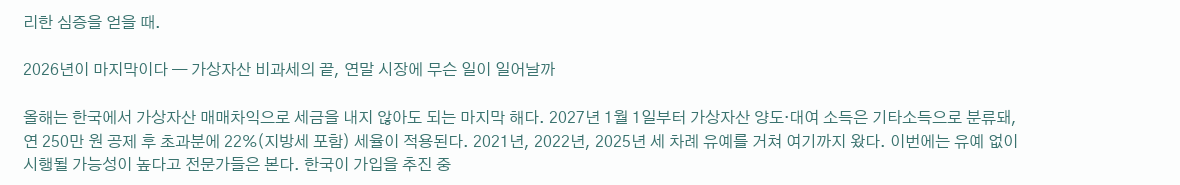리한 심증을 얻을 때.

2026년이 마지막이다 — 가상자산 비과세의 끝, 연말 시장에 무슨 일이 일어날까

올해는 한국에서 가상자산 매매차익으로 세금을 내지 않아도 되는 마지막 해다. 2027년 1월 1일부터 가상자산 양도·대여 소득은 기타소득으로 분류돼, 연 250만 원 공제 후 초과분에 22%(지방세 포함) 세율이 적용된다. 2021년, 2022년, 2025년 세 차례 유예를 거쳐 여기까지 왔다. 이번에는 유예 없이 시행될 가능성이 높다고 전문가들은 본다. 한국이 가입을 추진 중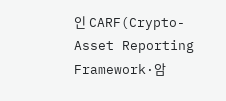인 CARF(Crypto-Asset Reporting Framework·암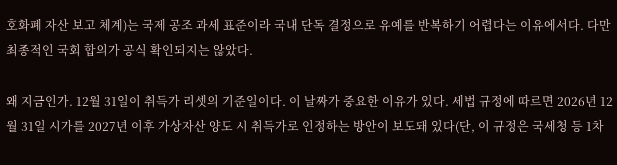호화폐 자산 보고 체계)는 국제 공조 과세 표준이라 국내 단독 결정으로 유예를 반복하기 어렵다는 이유에서다. 다만 최종적인 국회 합의가 공식 확인되지는 않았다.

왜 지금인가. 12월 31일이 취득가 리셋의 기준일이다. 이 날짜가 중요한 이유가 있다. 세법 규정에 따르면 2026년 12월 31일 시가를 2027년 이후 가상자산 양도 시 취득가로 인정하는 방안이 보도돼 있다(단, 이 규정은 국세청 등 1차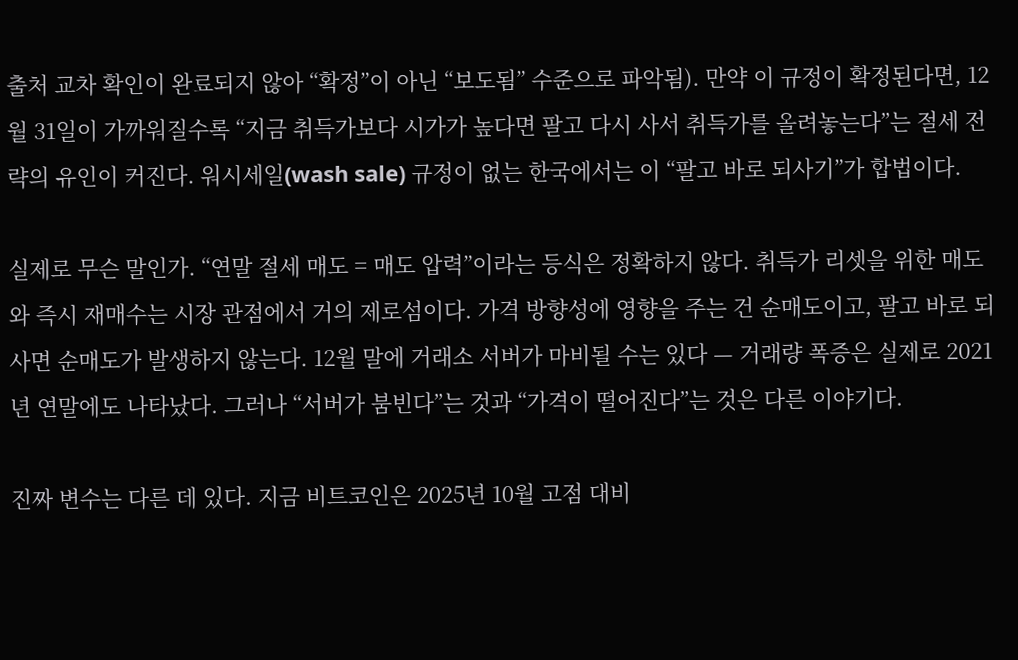출처 교차 확인이 완료되지 않아 “확정”이 아닌 “보도됨” 수준으로 파악됨). 만약 이 규정이 확정된다면, 12월 31일이 가까워질수록 “지금 취득가보다 시가가 높다면 팔고 다시 사서 취득가를 올려놓는다”는 절세 전략의 유인이 커진다. 워시세일(wash sale) 규정이 없는 한국에서는 이 “팔고 바로 되사기”가 합법이다.

실제로 무슨 말인가. “연말 절세 매도 = 매도 압력”이라는 등식은 정확하지 않다. 취득가 리셋을 위한 매도와 즉시 재매수는 시장 관점에서 거의 제로섬이다. 가격 방향성에 영향을 주는 건 순매도이고, 팔고 바로 되사면 순매도가 발생하지 않는다. 12월 말에 거래소 서버가 마비될 수는 있다 — 거래량 폭증은 실제로 2021년 연말에도 나타났다. 그러나 “서버가 붐빈다”는 것과 “가격이 떨어진다”는 것은 다른 이야기다.

진짜 변수는 다른 데 있다. 지금 비트코인은 2025년 10월 고점 대비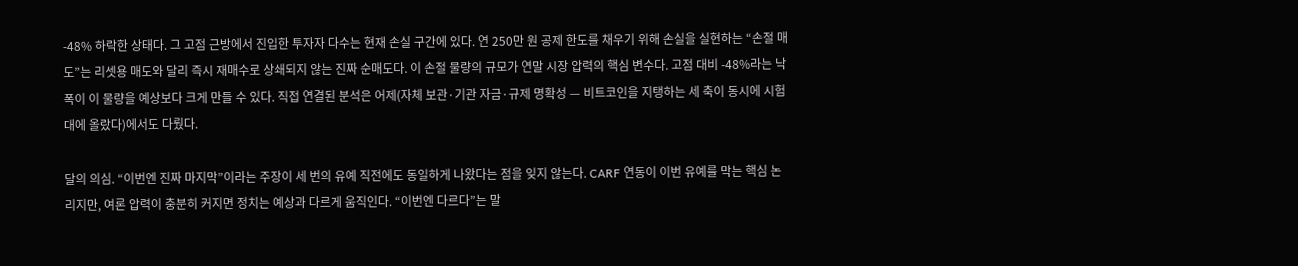-48% 하락한 상태다. 그 고점 근방에서 진입한 투자자 다수는 현재 손실 구간에 있다. 연 250만 원 공제 한도를 채우기 위해 손실을 실현하는 “손절 매도”는 리셋용 매도와 달리 즉시 재매수로 상쇄되지 않는 진짜 순매도다. 이 손절 물량의 규모가 연말 시장 압력의 핵심 변수다. 고점 대비 -48%라는 낙폭이 이 물량을 예상보다 크게 만들 수 있다. 직접 연결된 분석은 어제(자체 보관·기관 자금·규제 명확성 — 비트코인을 지탱하는 세 축이 동시에 시험대에 올랐다)에서도 다뤘다.

달의 의심. “이번엔 진짜 마지막”이라는 주장이 세 번의 유예 직전에도 동일하게 나왔다는 점을 잊지 않는다. CARF 연동이 이번 유예를 막는 핵심 논리지만, 여론 압력이 충분히 커지면 정치는 예상과 다르게 움직인다. “이번엔 다르다”는 말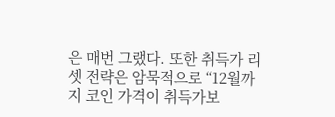은 매번 그랬다. 또한 취득가 리셋 전략은 암묵적으로 “12월까지 코인 가격이 취득가보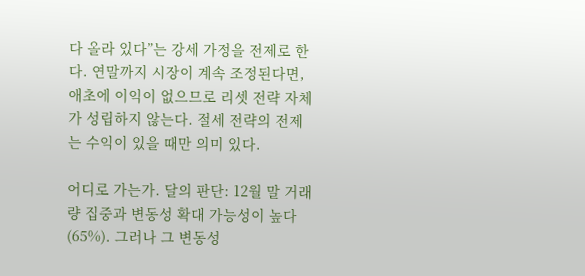다 올라 있다”는 강세 가정을 전제로 한다. 연말까지 시장이 계속 조정된다면, 애초에 이익이 없으므로 리셋 전략 자체가 성립하지 않는다. 절세 전략의 전제는 수익이 있을 때만 의미 있다.

어디로 가는가. 달의 판단: 12월 말 거래량 집중과 변동성 확대 가능성이 높다(65%). 그러나 그 변동성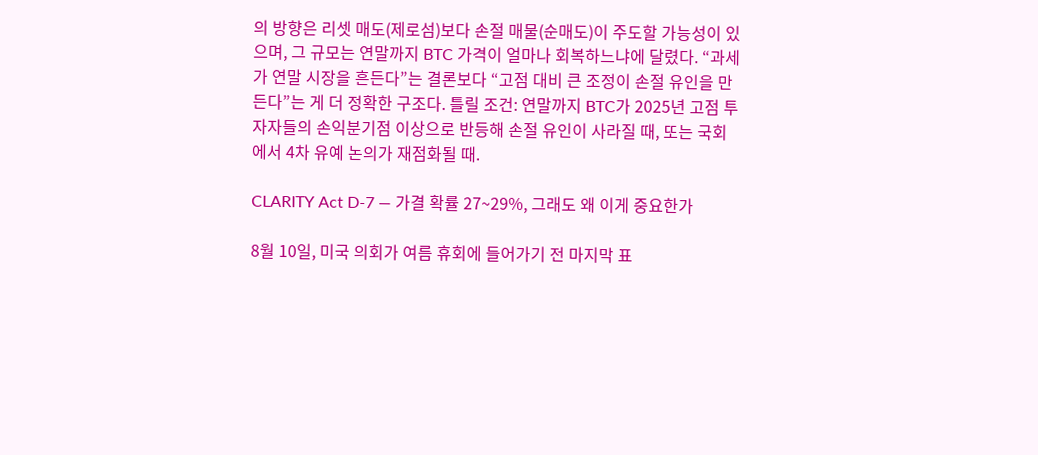의 방향은 리셋 매도(제로섬)보다 손절 매물(순매도)이 주도할 가능성이 있으며, 그 규모는 연말까지 BTC 가격이 얼마나 회복하느냐에 달렸다. “과세가 연말 시장을 흔든다”는 결론보다 “고점 대비 큰 조정이 손절 유인을 만든다”는 게 더 정확한 구조다. 틀릴 조건: 연말까지 BTC가 2025년 고점 투자자들의 손익분기점 이상으로 반등해 손절 유인이 사라질 때, 또는 국회에서 4차 유예 논의가 재점화될 때.

CLARITY Act D-7 — 가결 확률 27~29%, 그래도 왜 이게 중요한가

8월 10일, 미국 의회가 여름 휴회에 들어가기 전 마지막 표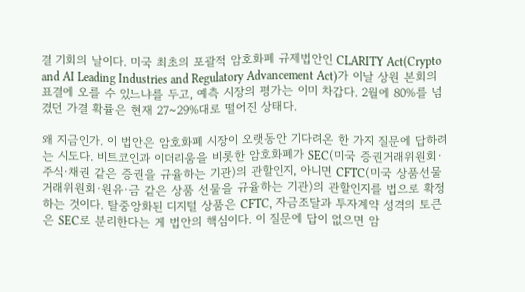결 기회의 날이다. 미국 최초의 포괄적 암호화폐 규제법안인 CLARITY Act(Crypto and AI Leading Industries and Regulatory Advancement Act)가 이날 상원 본회의 표결에 오를 수 있느냐를 두고, 예측 시장의 평가는 이미 차갑다. 2월에 80%를 넘겼던 가결 확률은 현재 27~29%대로 떨어진 상태다.

왜 지금인가. 이 법안은 암호화폐 시장이 오랫동안 기다려온 한 가지 질문에 답하려는 시도다. 비트코인과 이더리움을 비롯한 암호화폐가 SEC(미국 증권거래위원회·주식·채권 같은 증권을 규율하는 기관)의 관할인지, 아니면 CFTC(미국 상품선물거래위원회·원유·금 같은 상품 선물을 규율하는 기관)의 관할인지를 법으로 확정하는 것이다. 탈중앙화된 디지털 상품은 CFTC, 자금조달과 투자계약 성격의 토큰은 SEC로 분리한다는 게 법안의 핵심이다. 이 질문에 답이 없으면 암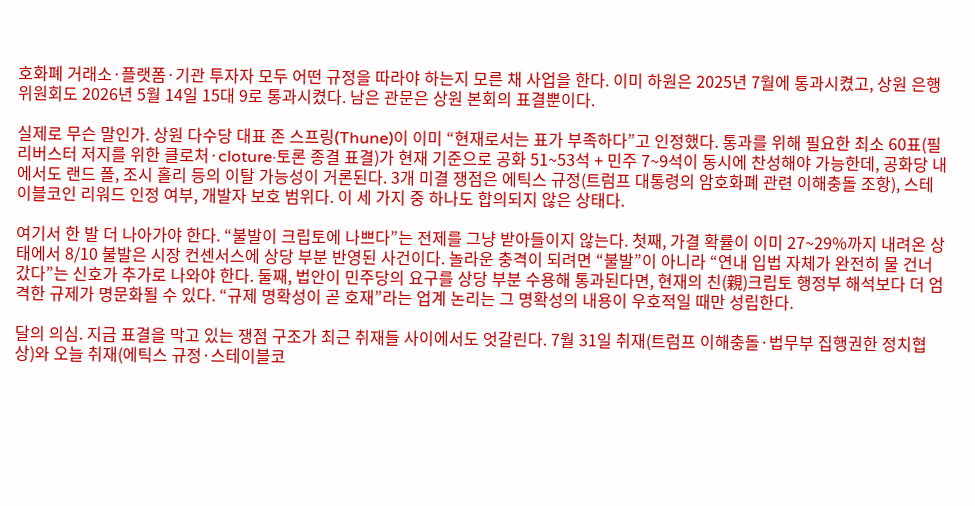호화폐 거래소·플랫폼·기관 투자자 모두 어떤 규정을 따라야 하는지 모른 채 사업을 한다. 이미 하원은 2025년 7월에 통과시켰고, 상원 은행위원회도 2026년 5월 14일 15대 9로 통과시켰다. 남은 관문은 상원 본회의 표결뿐이다.

실제로 무슨 말인가. 상원 다수당 대표 존 스프링(Thune)이 이미 “현재로서는 표가 부족하다”고 인정했다. 통과를 위해 필요한 최소 60표(필리버스터 저지를 위한 클로처·cloture·토론 종결 표결)가 현재 기준으로 공화 51~53석 + 민주 7~9석이 동시에 찬성해야 가능한데, 공화당 내에서도 랜드 폴, 조시 홀리 등의 이탈 가능성이 거론된다. 3개 미결 쟁점은 에틱스 규정(트럼프 대통령의 암호화폐 관련 이해충돌 조항), 스테이블코인 리워드 인정 여부, 개발자 보호 범위다. 이 세 가지 중 하나도 합의되지 않은 상태다.

여기서 한 발 더 나아가야 한다. “불발이 크립토에 나쁘다”는 전제를 그냥 받아들이지 않는다. 첫째, 가결 확률이 이미 27~29%까지 내려온 상태에서 8/10 불발은 시장 컨센서스에 상당 부분 반영된 사건이다. 놀라운 충격이 되려면 “불발”이 아니라 “연내 입법 자체가 완전히 물 건너갔다”는 신호가 추가로 나와야 한다. 둘째, 법안이 민주당의 요구를 상당 부분 수용해 통과된다면, 현재의 친(親)크립토 행정부 해석보다 더 엄격한 규제가 명문화될 수 있다. “규제 명확성이 곧 호재”라는 업계 논리는 그 명확성의 내용이 우호적일 때만 성립한다.

달의 의심. 지금 표결을 막고 있는 쟁점 구조가 최근 취재들 사이에서도 엇갈린다. 7월 31일 취재(트럼프 이해충돌·법무부 집행권한 정치협상)와 오늘 취재(에틱스 규정·스테이블코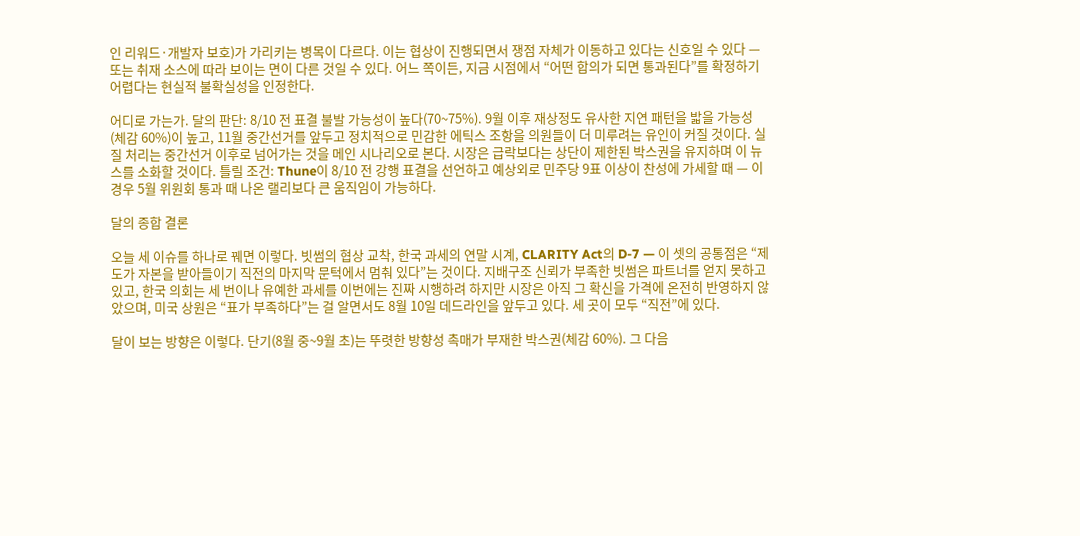인 리워드·개발자 보호)가 가리키는 병목이 다르다. 이는 협상이 진행되면서 쟁점 자체가 이동하고 있다는 신호일 수 있다 — 또는 취재 소스에 따라 보이는 면이 다른 것일 수 있다. 어느 쪽이든, 지금 시점에서 “어떤 합의가 되면 통과된다”를 확정하기 어렵다는 현실적 불확실성을 인정한다.

어디로 가는가. 달의 판단: 8/10 전 표결 불발 가능성이 높다(70~75%). 9월 이후 재상정도 유사한 지연 패턴을 밟을 가능성(체감 60%)이 높고, 11월 중간선거를 앞두고 정치적으로 민감한 에틱스 조항을 의원들이 더 미루려는 유인이 커질 것이다. 실질 처리는 중간선거 이후로 넘어가는 것을 메인 시나리오로 본다. 시장은 급락보다는 상단이 제한된 박스권을 유지하며 이 뉴스를 소화할 것이다. 틀릴 조건: Thune이 8/10 전 강행 표결을 선언하고 예상외로 민주당 9표 이상이 찬성에 가세할 때 — 이 경우 5월 위원회 통과 때 나온 랠리보다 큰 움직임이 가능하다.

달의 종합 결론

오늘 세 이슈를 하나로 꿰면 이렇다. 빗썸의 협상 교착, 한국 과세의 연말 시계, CLARITY Act의 D-7 — 이 셋의 공통점은 “제도가 자본을 받아들이기 직전의 마지막 문턱에서 멈춰 있다”는 것이다. 지배구조 신뢰가 부족한 빗썸은 파트너를 얻지 못하고 있고, 한국 의회는 세 번이나 유예한 과세를 이번에는 진짜 시행하려 하지만 시장은 아직 그 확신을 가격에 온전히 반영하지 않았으며, 미국 상원은 “표가 부족하다”는 걸 알면서도 8월 10일 데드라인을 앞두고 있다. 세 곳이 모두 “직전”에 있다.

달이 보는 방향은 이렇다. 단기(8월 중~9월 초)는 뚜렷한 방향성 촉매가 부재한 박스권(체감 60%). 그 다음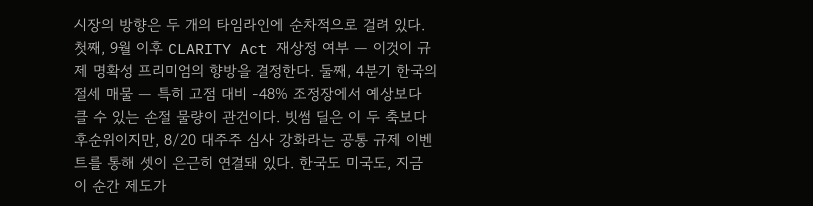시장의 방향은 두 개의 타임라인에 순차적으로 걸려 있다. 첫째, 9월 이후 CLARITY Act 재상정 여부 — 이것이 규제 명확성 프리미엄의 향방을 결정한다. 둘째, 4분기 한국의 절세 매물 — 특히 고점 대비 -48% 조정장에서 예상보다 클 수 있는 손절 물량이 관건이다. 빗썸 딜은 이 두 축보다 후순위이지만, 8/20 대주주 심사 강화라는 공통 규제 이벤트를 통해 셋이 은근히 연결돼 있다. 한국도 미국도, 지금 이 순간 제도가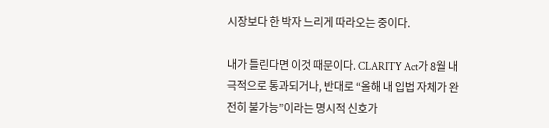시장보다 한 박자 느리게 따라오는 중이다.

내가 틀린다면 이것 때문이다. CLARITY Act가 8월 내 극적으로 통과되거나, 반대로 “올해 내 입법 자체가 완전히 불가능”이라는 명시적 신호가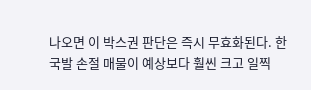나오면 이 박스권 판단은 즉시 무효화된다. 한국발 손절 매물이 예상보다 훨씬 크고 일찍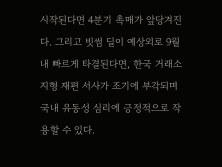시작된다면 4분기 촉매가 앞당겨진다. 그리고 빗썸 딜이 예상외로 9월 내 빠르게 타결된다면, 한국 거래소 지형 재편 서사가 조기에 부각되며 국내 유동성 심리에 긍정적으로 작용할 수 있다.